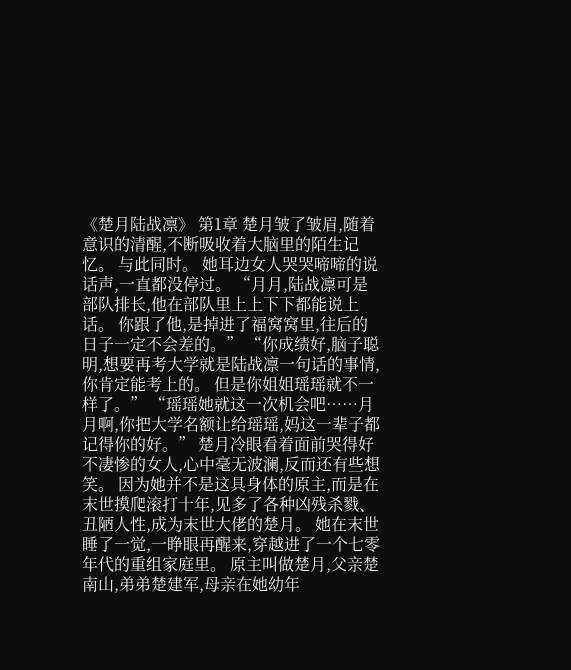《楚月陆战凛》 第1章 楚月皱了皱眉,随着意识的清醒,不断吸收着大脑里的陌生记忆。 与此同时。 她耳边女人哭哭啼啼的说话声,一直都没停过。 “月月,陆战凛可是部队排长,他在部队里上上下下都能说上话。 你跟了他,是掉进了福窝窝里,往后的日子一定不会差的。” “你成绩好,脑子聪明,想要再考大学就是陆战凛一句话的事情,你肯定能考上的。 但是你姐姐瑶瑶就不一样了。” “瑶瑶她就这一次机会吧……月月啊,你把大学名额让给瑶瑶,妈这一辈子都记得你的好。” 楚月冷眼看着面前哭得好不凄惨的女人,心中毫无波澜,反而还有些想笑。 因为她并不是这具身体的原主,而是在末世摸爬滚打十年,见多了各种凶残杀戮、丑陋人性,成为末世大佬的楚月。 她在末世睡了一觉,一睁眼再醒来,穿越进了一个七零年代的重组家庭里。 原主叫做楚月,父亲楚南山,弟弟楚建军,母亲在她幼年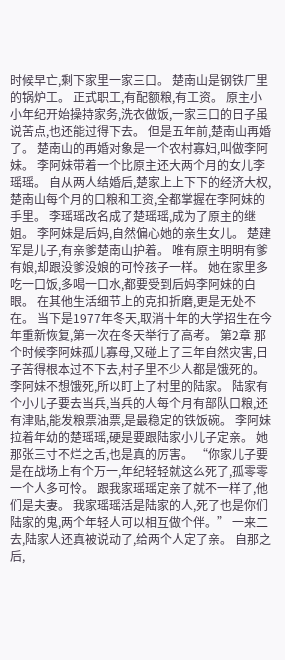时候早亡,剩下家里一家三口。 楚南山是钢铁厂里的锅炉工。 正式职工,有配额粮,有工资。 原主小小年纪开始操持家务,洗衣做饭,一家三口的日子虽说苦点,也还能过得下去。 但是五年前,楚南山再婚了。 楚南山的再婚对象是一个农村寡妇,叫做李阿妹。 李阿妹带着一个比原主还大两个月的女儿李瑶瑶。 自从两人结婚后,楚家上上下下的经济大权,楚南山每个月的口粮和工资,全都掌握在李阿妹的手里。 李瑶瑶改名成了楚瑶瑶,成为了原主的继姐。 李阿妹是后妈,自然偏心她的亲生女儿。 楚建军是儿子,有亲爹楚南山护着。 唯有原主明明有爹有娘,却跟没爹没娘的可怜孩子一样。 她在家里多吃一口饭,多喝一口水,都要受到后妈李阿妹的白眼。 在其他生活细节上的克扣折磨,更是无处不在。 当下是1977年冬天,取消十年的大学招生在今年重新恢复,第一次在冬天举行了高考。 第2章 那个时候李阿妹孤儿寡母,又碰上了三年自然灾害,日子苦得根本过不下去,村子里不少人都是饿死的。 李阿妹不想饿死,所以盯上了村里的陆家。 陆家有个小儿子要去当兵,当兵的人每个月有部队口粮,还有津贴,能发粮票油票,是最稳定的铁饭碗。 李阿妹拉着年幼的楚瑶瑶,硬是要跟陆家小儿子定亲。 她那张三寸不烂之舌,也是真的厉害。 “你家儿子要是在战场上有个万一,年纪轻轻就这么死了,孤零零一个人多可怜。 跟我家瑶瑶定亲了就不一样了,他们是夫妻。 我家瑶瑶活是陆家的人,死了也是你们陆家的鬼,两个年轻人可以相互做个伴。” 一来二去,陆家人还真被说动了,给两个人定了亲。 自那之后,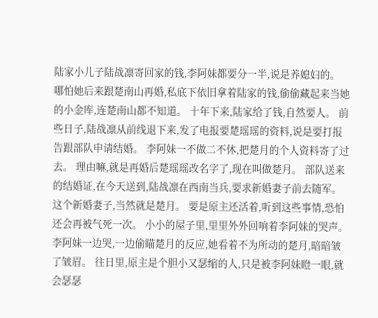陆家小儿子陆战凛寄回家的钱,李阿妹都要分一半,说是养媳妇的。 哪怕她后来跟楚南山再婚,私底下依旧拿着陆家的钱,偷偷藏起来当她的小金库,连楚南山都不知道。 十年下来,陆家给了钱,自然要人。 前些日子,陆战凛从前线退下来,发了电报要楚瑶瑶的资料,说是要打报告跟部队申请结婚。 李阿妹一不做二不休,把楚月的个人资料寄了过去。 理由嘛,就是再婚后楚瑶瑶改名字了,现在叫做楚月。 部队送来的结婚证,在今天送到,陆战凛在西南当兵,要求新婚妻子前去随军。 这个新婚妻子,当然就是楚月。 要是原主还活着,听到这些事情,恐怕还会再被气死一次。 小小的屋子里,里里外外回响着李阿妹的哭声。 李阿妹一边哭,一边偷瞄楚月的反应,她看着不为所动的楚月,暗暗皱了皱眉。 往日里,原主是个胆小又瑟缩的人,只是被李阿妹瞪一眼,就会瑟瑟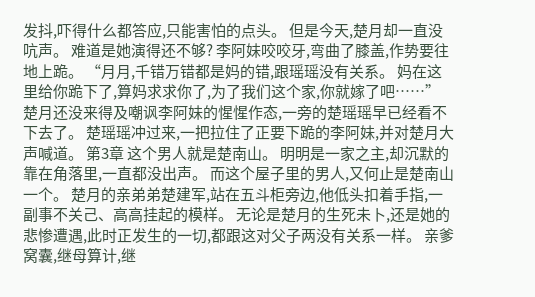发抖,吓得什么都答应,只能害怕的点头。 但是今天,楚月却一直没吭声。 难道是她演得还不够? 李阿妹咬咬牙,弯曲了膝盖,作势要往地上跪。 “月月,千错万错都是妈的错,跟瑶瑶没有关系。 妈在这里给你跪下了,算妈求求你了,为了我们这个家,你就嫁了吧……” 楚月还没来得及嘲讽李阿妹的惺惺作态,一旁的楚瑶瑶早已经看不下去了。 楚瑶瑶冲过来,一把拉住了正要下跪的李阿妹,并对楚月大声喊道。 第3章 这个男人就是楚南山。 明明是一家之主,却沉默的靠在角落里,一直都没出声。 而这个屋子里的男人,又何止是楚南山一个。 楚月的亲弟弟楚建军,站在五斗柜旁边,他低头扣着手指,一副事不关己、高高挂起的模样。 无论是楚月的生死未卜,还是她的悲惨遭遇,此时正发生的一切,都跟这对父子两没有关系一样。 亲爹窝囊,继母算计,继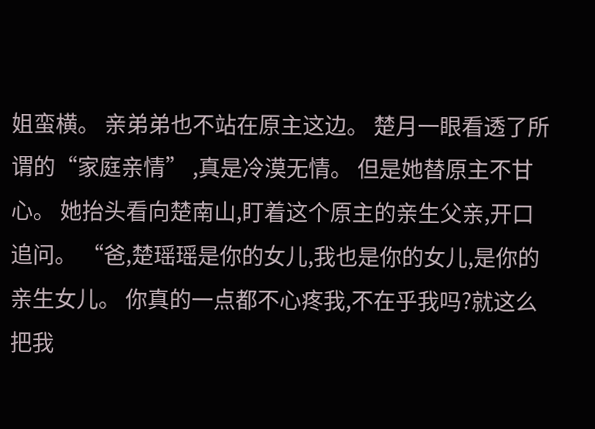姐蛮横。 亲弟弟也不站在原主这边。 楚月一眼看透了所谓的“家庭亲情” ,真是冷漠无情。 但是她替原主不甘心。 她抬头看向楚南山,盯着这个原主的亲生父亲,开口追问。 “爸,楚瑶瑶是你的女儿,我也是你的女儿,是你的亲生女儿。 你真的一点都不心疼我,不在乎我吗?就这么把我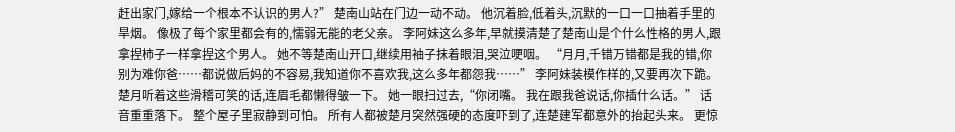赶出家门,嫁给一个根本不认识的男人?” 楚南山站在门边一动不动。 他沉着脸,低着头,沉默的一口一口抽着手里的旱烟。 像极了每个家里都会有的,懦弱无能的老父亲。 李阿妹这么多年,早就摸清楚了楚南山是个什么性格的男人,跟拿捏柿子一样拿捏这个男人。 她不等楚南山开口,继续用袖子抹着眼泪,哭泣哽咽。 “月月,千错万错都是我的错,你别为难你爸……都说做后妈的不容易,我知道你不喜欢我,这么多年都怨我……” 李阿妹装模作样的,又要再次下跪。 楚月听着这些滑稽可笑的话,连眉毛都懒得皱一下。 她一眼扫过去,“你闭嘴。 我在跟我爸说话,你插什么话。” 话音重重落下。 整个屋子里寂静到可怕。 所有人都被楚月突然强硬的态度吓到了,连楚建军都意外的抬起头来。 更惊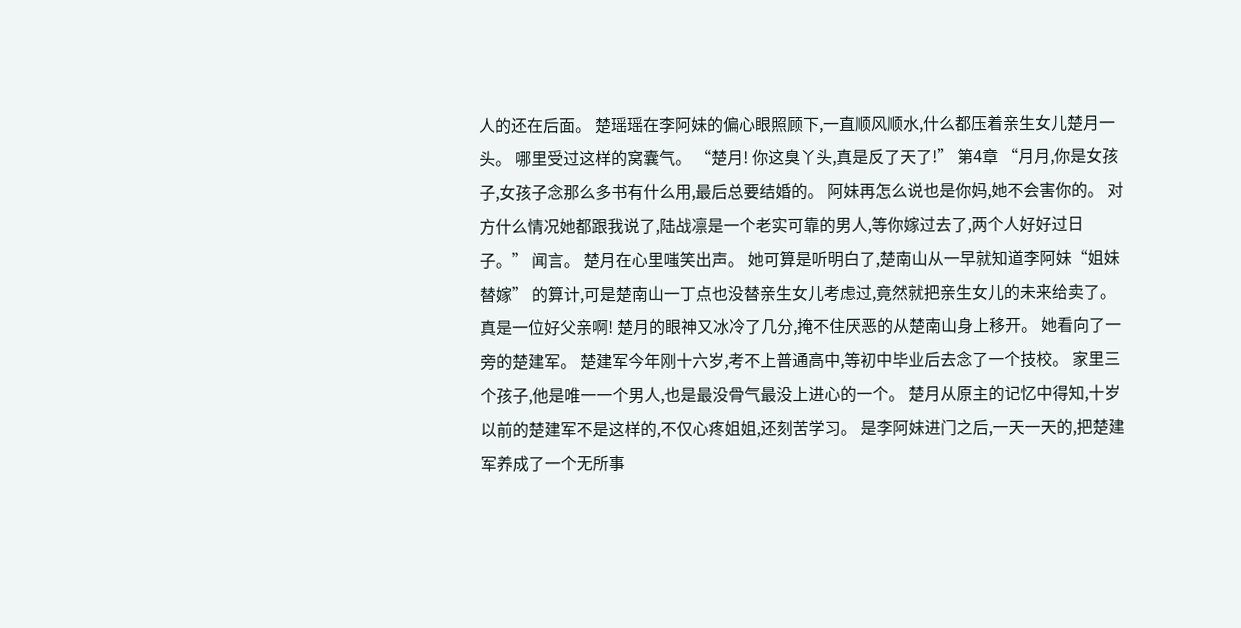人的还在后面。 楚瑶瑶在李阿妹的偏心眼照顾下,一直顺风顺水,什么都压着亲生女儿楚月一头。 哪里受过这样的窝囊气。 “楚月! 你这臭丫头,真是反了天了!” 第4章 “月月,你是女孩子,女孩子念那么多书有什么用,最后总要结婚的。 阿妹再怎么说也是你妈,她不会害你的。 对方什么情况她都跟我说了,陆战凛是一个老实可靠的男人,等你嫁过去了,两个人好好过日子。” 闻言。 楚月在心里嗤笑出声。 她可算是听明白了,楚南山从一早就知道李阿妹“姐妹替嫁” 的算计,可是楚南山一丁点也没替亲生女儿考虑过,竟然就把亲生女儿的未来给卖了。 真是一位好父亲啊! 楚月的眼神又冰冷了几分,掩不住厌恶的从楚南山身上移开。 她看向了一旁的楚建军。 楚建军今年刚十六岁,考不上普通高中,等初中毕业后去念了一个技校。 家里三个孩子,他是唯一一个男人,也是最没骨气最没上进心的一个。 楚月从原主的记忆中得知,十岁以前的楚建军不是这样的,不仅心疼姐姐,还刻苦学习。 是李阿妹进门之后,一天一天的,把楚建军养成了一个无所事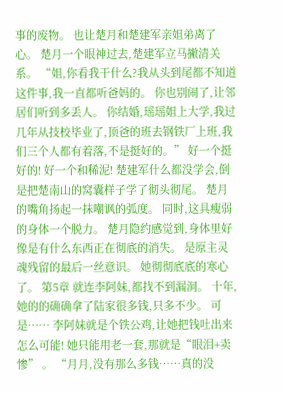事的废物。 也让楚月和楚建军亲姐弟离了心。 楚月一个眼神过去,楚建军立马撇清关系。 “姐,你看我干什么?我从头到尾都不知道这件事,我一直都听爸妈的。 你也别闹了,让邻居们听到多丢人。 你结婚,瑶瑶姐上大学,我过几年从技校毕业了,顶爸的班去钢铁厂上班,我们三个人都有着落,不是挺好的。” 好一个挺好的! 好一个和稀泥! 楚建军什么都没学会,倒是把楚南山的窝囊样子学了彻头彻尾。 楚月的嘴角扬起一抹嘲讽的弧度。 同时,这具瘦弱的身体一个脱力。 楚月隐约感觉到,身体里好像是有什么东西正在彻底的消失。 是原主灵魂残留的最后一丝意识。 她彻彻底底的寒心了。 第5章 就连李阿妹,都找不到漏洞。 十年,她的的确确拿了陆家很多钱,只多不少。 可是…… 李阿妹就是个铁公鸡,让她把钱吐出来怎么可能! 她只能用老一套,那就是“眼泪+卖惨” 。 “月月,没有那么多钱……真的没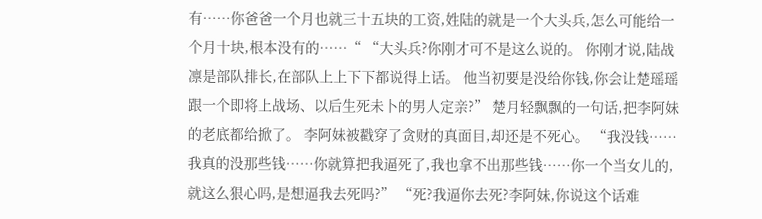有……你爸爸一个月也就三十五块的工资,姓陆的就是一个大头兵,怎么可能给一个月十块,根本没有的……“ “大头兵?你刚才可不是这么说的。 你刚才说,陆战凛是部队排长,在部队上上下下都说得上话。 他当初要是没给你钱,你会让楚瑶瑶跟一个即将上战场、以后生死未卜的男人定亲?” 楚月轻飘飘的一句话,把李阿妹的老底都给掀了。 李阿妹被戳穿了贪财的真面目,却还是不死心。 “我没钱……我真的没那些钱……你就算把我逼死了,我也拿不出那些钱……你一个当女儿的,就这么狠心吗,是想逼我去死吗?” “死?我逼你去死?李阿妹,你说这个话难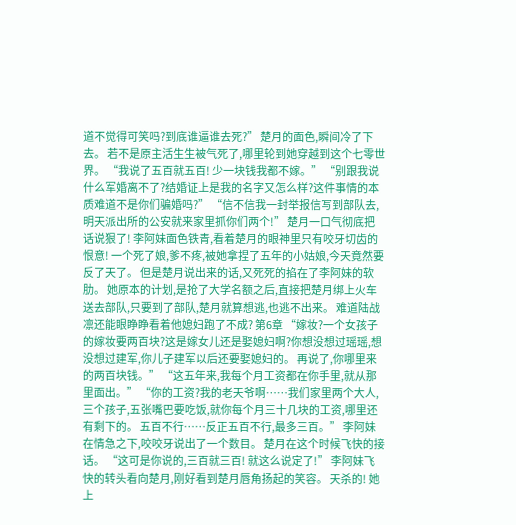道不觉得可笑吗?到底谁逼谁去死?” 楚月的面色,瞬间冷了下去。 若不是原主活生生被气死了,哪里轮到她穿越到这个七零世界。 “我说了五百就五百! 少一块钱我都不嫁。” “别跟我说什么军婚离不了?结婚证上是我的名字又怎么样?这件事情的本质难道不是你们骗婚吗?” “信不信我一封举报信写到部队去,明天派出所的公安就来家里抓你们两个!” 楚月一口气彻底把话说狠了! 李阿妹面色铁青,看着楚月的眼神里只有咬牙切齿的恨意! 一个死了娘,爹不疼,被她拿捏了五年的小姑娘,今天竟然要反了天了。 但是楚月说出来的话,又死死的掐在了李阿妹的软肋。 她原本的计划,是抢了大学名额之后,直接把楚月绑上火车送去部队,只要到了部队,楚月就算想逃,也逃不出来。 难道陆战凛还能眼睁睁看着他媳妇跑了不成? 第6章 “嫁妆?一个女孩子的嫁妆要两百块?这是嫁女儿还是娶媳妇啊?你想没想过瑶瑶,想没想过建军,你儿子建军以后还要娶媳妇的。 再说了,你哪里来的两百块钱。” “这五年来,我每个月工资都在你手里,就从那里面出。” “你的工资?我的老天爷啊……我们家里两个大人,三个孩子,五张嘴巴要吃饭,就你每个月三十几块的工资,哪里还有剩下的。 五百不行……反正五百不行,最多三百。” 李阿妹在情急之下,咬咬牙说出了一个数目。 楚月在这个时候飞快的接话。 “这可是你说的,三百就三百! 就这么说定了!” 李阿妹飞快的转头看向楚月,刚好看到楚月唇角扬起的笑容。 天杀的! 她上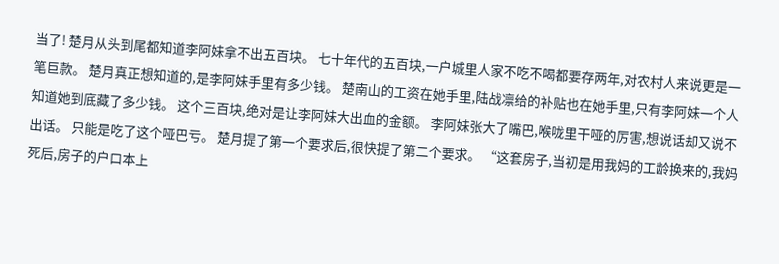当了! 楚月从头到尾都知道李阿妹拿不出五百块。 七十年代的五百块,一户城里人家不吃不喝都要存两年,对农村人来说更是一笔巨款。 楚月真正想知道的,是李阿妹手里有多少钱。 楚南山的工资在她手里,陆战凛给的补贴也在她手里,只有李阿妹一个人知道她到底藏了多少钱。 这个三百块,绝对是让李阿妹大出血的金额。 李阿妹张大了嘴巴,喉咙里干哑的厉害,想说话却又说不出话。 只能是吃了这个哑巴亏。 楚月提了第一个要求后,很快提了第二个要求。 “这套房子,当初是用我妈的工龄换来的,我妈死后,房子的户口本上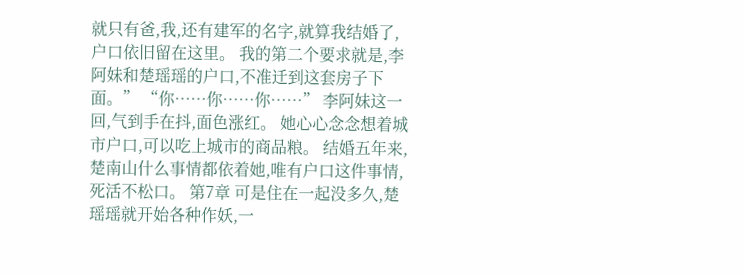就只有爸,我,还有建军的名字,就算我结婚了,户口依旧留在这里。 我的第二个要求就是,李阿妹和楚瑶瑶的户口,不准迁到这套房子下面。” “你……你……你……” 李阿妹这一回,气到手在抖,面色涨红。 她心心念念想着城市户口,可以吃上城市的商品粮。 结婚五年来,楚南山什么事情都依着她,唯有户口这件事情,死活不松口。 第7章 可是住在一起没多久,楚瑶瑶就开始各种作妖,一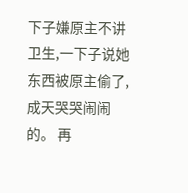下子嫌原主不讲卫生,一下子说她东西被原主偷了,成天哭哭闹闹的。 再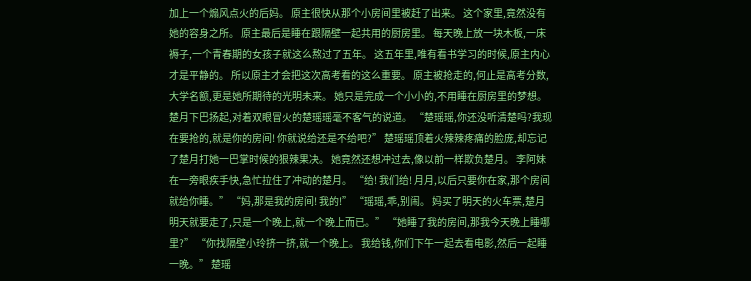加上一个煽风点火的后妈。 原主很快从那个小房间里被赶了出来。 这个家里,竟然没有她的容身之所。 原主最后是睡在跟隔壁一起共用的厨房里。 每天晚上放一块木板,一床褥子,一个青春期的女孩子就这么熬过了五年。 这五年里,唯有看书学习的时候,原主内心才是平静的。 所以原主才会把这次高考看的这么重要。 原主被抢走的,何止是高考分数,大学名额,更是她所期待的光明未来。 她只是完成一个小小的,不用睡在厨房里的梦想。 楚月下巴扬起,对着双眼冒火的楚瑶瑶毫不客气的说道。 “楚瑶瑶,你还没听清楚吗?我现在要抢的,就是你的房间! 你就说给还是不给吧?” 楚瑶瑶顶着火辣辣疼痛的脸庞,却忘记了楚月打她一巴掌时候的狠辣果决。 她竟然还想冲过去,像以前一样欺负楚月。 李阿妹在一旁眼疾手快,急忙拉住了冲动的楚月。 “给! 我们给! 月月,以后只要你在家,那个房间就给你睡。” “妈,那是我的房间! 我的!” “瑶瑶,乖,别闹。 妈买了明天的火车票,楚月明天就要走了,只是一个晚上,就一个晚上而已。” “她睡了我的房间,那我今天晚上睡哪里?” “你找隔壁小玲挤一挤,就一个晚上。 我给钱,你们下午一起去看电影,然后一起睡一晚。” 楚瑶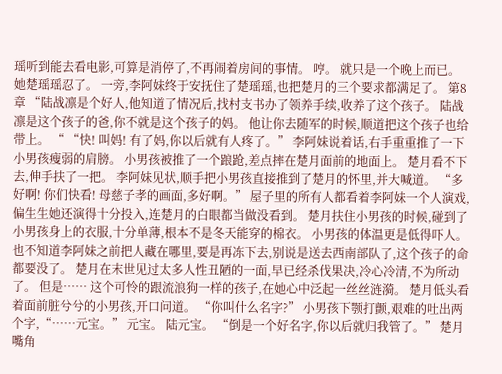瑶听到能去看电影,可算是消停了,不再闹着房间的事情。 哼。 就只是一个晚上而已。 她楚瑶瑶忍了。 一旁,李阿妹终于安抚住了楚瑶瑶,也把楚月的三个要求都满足了。 第8章 “陆战凛是个好人,他知道了情况后,找村支书办了领养手续,收养了这个孩子。 陆战凛是这个孩子的爸,你不就是这个孩子的妈。 他让你去随军的时候,顺道把这个孩子也给带上。 “ “快! 叫妈! 有了妈,你以后就有人疼了。” 李阿妹说着话,右手重重推了一下小男孩瘦弱的肩膀。 小男孩被推了一个踉跄,差点摔在楚月面前的地面上。 楚月看不下去,伸手扶了一把。 李阿妹见状,顺手把小男孩直接推到了楚月的怀里,并大喊道。 “多好啊! 你们快看! 母慈子孝的画面,多好啊。” 屋子里的所有人都看着李阿妹一个人演戏,偏生生她还演得十分投入,连楚月的白眼都当做没看到。 楚月扶住小男孩的时候,碰到了小男孩身上的衣服,十分单薄,根本不是冬天能穿的棉衣。 小男孩的体温更是低得吓人。 也不知道李阿妹之前把人藏在哪里,要是再冻下去,别说是送去西南部队了,这个孩子的命都要没了。 楚月在末世见过太多人性丑陋的一面,早已经杀伐果决,冷心冷清,不为所动了。 但是…… 这个可怜的跟流浪狗一样的孩子,在她心中泛起一丝丝涟漪。 楚月低头看着面前脏兮兮的小男孩,开口问道。 “你叫什么名字?” 小男孩下颚打颤,艰难的吐出两个字,“……元宝。” 元宝。 陆元宝。 “倒是一个好名字,你以后就归我管了。” 楚月嘴角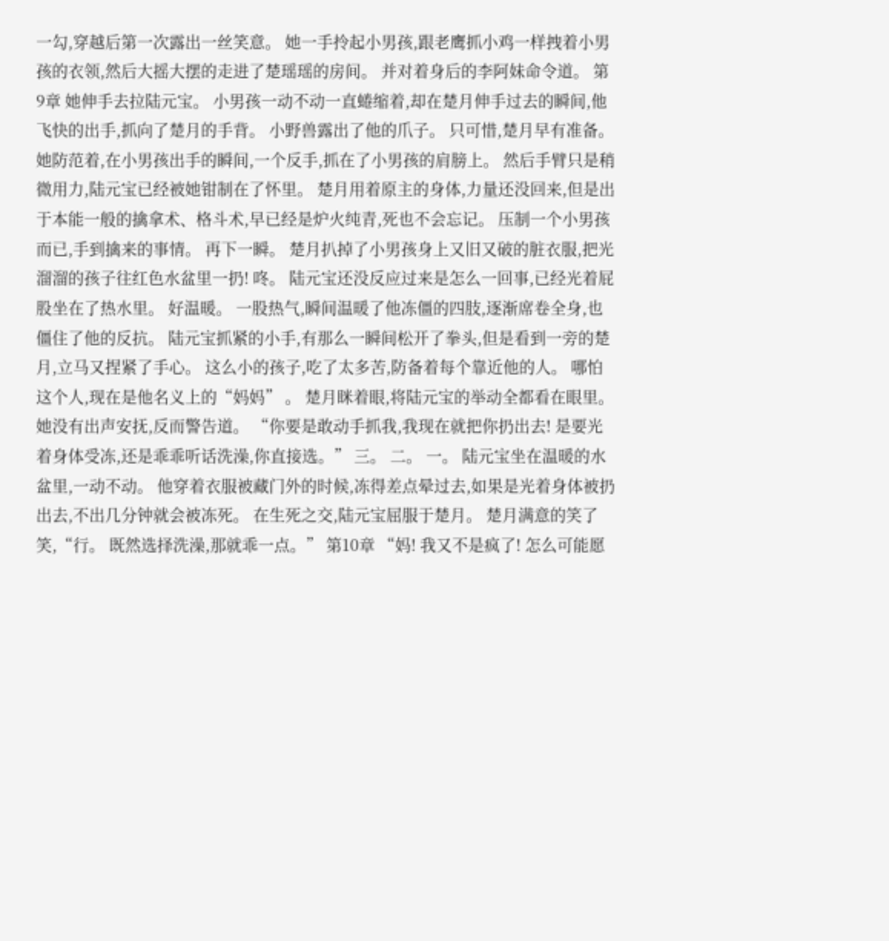一勾,穿越后第一次露出一丝笑意。 她一手拎起小男孩,跟老鹰抓小鸡一样拽着小男孩的衣领,然后大摇大摆的走进了楚瑶瑶的房间。 并对着身后的李阿妹命令道。 第9章 她伸手去拉陆元宝。 小男孩一动不动一直蜷缩着,却在楚月伸手过去的瞬间,他飞快的出手,抓向了楚月的手背。 小野兽露出了他的爪子。 只可惜,楚月早有准备。 她防范着,在小男孩出手的瞬间,一个反手,抓在了小男孩的肩膀上。 然后手臂只是稍微用力,陆元宝已经被她钳制在了怀里。 楚月用着原主的身体,力量还没回来,但是出于本能一般的擒拿术、格斗术,早已经是炉火纯青,死也不会忘记。 压制一个小男孩而已,手到擒来的事情。 再下一瞬。 楚月扒掉了小男孩身上又旧又破的脏衣服,把光溜溜的孩子往红色水盆里一扔! 咚。 陆元宝还没反应过来是怎么一回事,已经光着屁股坐在了热水里。 好温暖。 一股热气,瞬间温暖了他冻僵的四肢,逐渐席卷全身,也僵住了他的反抗。 陆元宝抓紧的小手,有那么一瞬间松开了拳头,但是看到一旁的楚月,立马又捏紧了手心。 这么小的孩子,吃了太多苦,防备着每个靠近他的人。 哪怕这个人,现在是他名义上的“妈妈” 。 楚月眯着眼,将陆元宝的举动全都看在眼里。 她没有出声安抚,反而警告道。 “你要是敢动手抓我,我现在就把你扔出去! 是要光着身体受冻,还是乖乖听话洗澡,你直接选。” 三。 二。 一。 陆元宝坐在温暖的水盆里,一动不动。 他穿着衣服被藏门外的时候,冻得差点晕过去,如果是光着身体被扔出去,不出几分钟就会被冻死。 在生死之交,陆元宝屈服于楚月。 楚月满意的笑了笑,“行。 既然选择洗澡,那就乖一点。” 第10章 “妈! 我又不是疯了! 怎么可能愿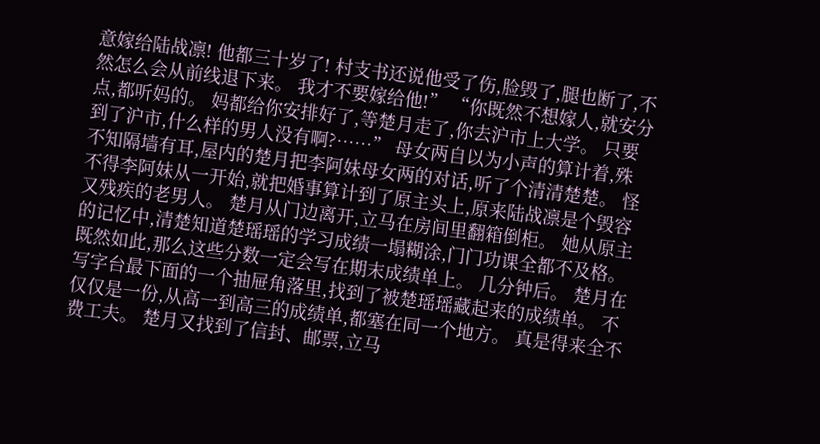意嫁给陆战凛! 他都三十岁了! 村支书还说他受了伤,脸毁了,腿也断了,不然怎么会从前线退下来。 我才不要嫁给他!” “你既然不想嫁人,就安分点,都听妈的。 妈都给你安排好了,等楚月走了,你去沪市上大学。 只要到了沪市,什么样的男人没有啊?……” 母女两自以为小声的算计着,殊不知隔墙有耳,屋内的楚月把李阿妹母女两的对话,听了个清清楚楚。 怪不得李阿妹从一开始,就把婚事算计到了原主头上,原来陆战凛是个毁容又残疾的老男人。 楚月从门边离开,立马在房间里翻箱倒柜。 她从原主的记忆中,清楚知道楚瑶瑶的学习成绩一塌糊涂,门门功课全都不及格。 既然如此,那么这些分数一定会写在期末成绩单上。 几分钟后。 楚月在写字台最下面的一个抽屉角落里,找到了被楚瑶瑶藏起来的成绩单。 不仅仅是一份,从高一到高三的成绩单,都塞在同一个地方。 真是得来全不费工夫。 楚月又找到了信封、邮票,立马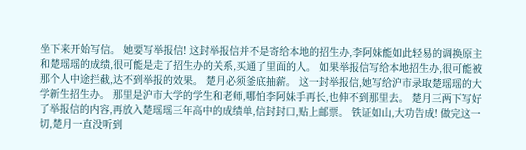坐下来开始写信。 她要写举报信! 这封举报信并不是寄给本地的招生办,李阿妹能如此轻易的调换原主和楚瑶瑶的成绩,很可能是走了招生办的关系,买通了里面的人。 如果举报信写给本地招生办,很可能被那个人中途拦截,达不到举报的效果。 楚月必须釜底抽薪。 这一封举报信,她写给沪市录取楚瑶瑶的大学新生招生办。 那里是沪市大学的学生和老师,哪怕李阿妹手再长,也伸不到那里去。 楚月三两下写好了举报信的内容,再放入楚瑶瑶三年高中的成绩单,信封封口,贴上邮票。 铁证如山,大功告成! 做完这一切,楚月一直没听到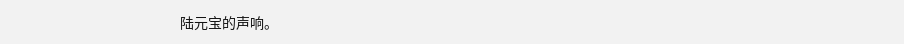陆元宝的声响。